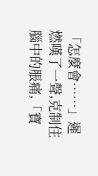「怎麼會……」遲燃嘆了一聲,克制住腦中的脹痛,「寶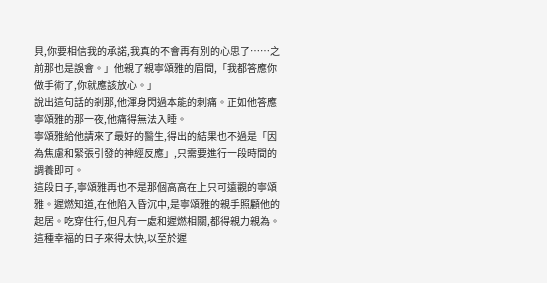貝,你要相信我的承諾,我真的不會再有別的心思了……之前那也是誤會。」他親了親寧頌雅的眉間,「我都答應你做手術了,你就應該放心。」
說出這句話的剎那,他渾身閃過本能的刺痛。正如他答應寧頌雅的那一夜,他痛得無法入睡。
寧頌雅給他請來了最好的醫生,得出的結果也不過是「因為焦慮和緊張引發的神經反應」,只需要進行一段時間的調養即可。
這段日子,寧頌雅再也不是那個高高在上只可遠觀的寧頌雅。遲燃知道,在他陷入昏沉中,是寧頌雅的親手照顧他的起居。吃穿住行,但凡有一處和遲燃相關,都得親力親為。
這種幸福的日子來得太快,以至於遲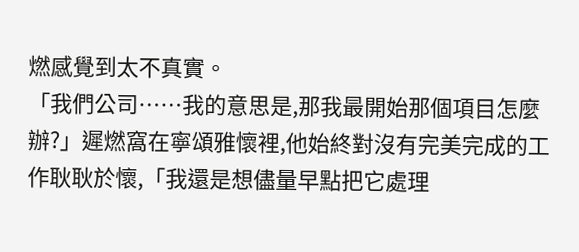燃感覺到太不真實。
「我們公司……我的意思是,那我最開始那個項目怎麼辦?」遲燃窩在寧頌雅懷裡,他始終對沒有完美完成的工作耿耿於懷,「我還是想儘量早點把它處理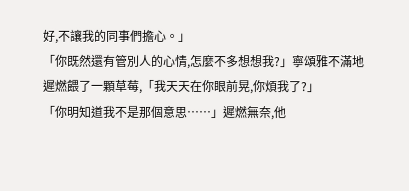好,不讓我的同事們擔心。」
「你既然還有管別人的心情,怎麼不多想想我?」寧頌雅不滿地遲燃餵了一顆草莓,「我天天在你眼前晃,你煩我了?」
「你明知道我不是那個意思……」遲燃無奈,他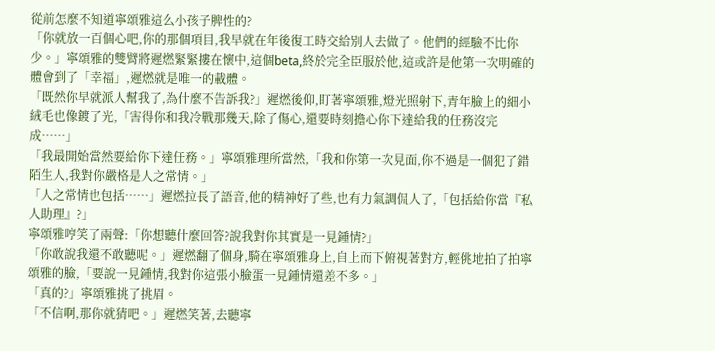從前怎麼不知道寧頌雅這么小孩子脾性的?
「你就放一百個心吧,你的那個項目,我早就在年後復工時交給別人去做了。他們的經驗不比你少。」寧頌雅的雙臂將遲燃緊緊摟在懷中,這個beta,終於完全臣服於他,這或許是他第一次明確的體會到了「幸福」,遲燃就是唯一的載體。
「既然你早就派人幫我了,為什麼不告訴我?」遲燃後仰,盯著寧頌雅,燈光照射下,青年臉上的細小絨毛也像鍍了光,「害得你和我冷戰那幾天,除了傷心,還要時刻擔心你下達給我的任務沒完成……」
「我最開始當然要給你下達任務。」寧頌雅理所當然,「我和你第一次見面,你不過是一個犯了錯陌生人,我對你嚴格是人之常情。」
「人之常情也包括……」遲燃拉長了語音,他的精神好了些,也有力氣調侃人了,「包括給你當『私人助理』?」
寧頌雅哼笑了兩聲:「你想聽什麼回答?說我對你其實是一見鍾情?」
「你敢說我還不敢聽呢。」遲燃翻了個身,騎在寧頌雅身上,自上而下俯視著對方,輕佻地拍了拍寧頌雅的臉,「要說一見鍾情,我對你這張小臉蛋一見鍾情還差不多。」
「真的?」寧頌雅挑了挑眉。
「不信啊,那你就猜吧。」遲燃笑著,去聽寧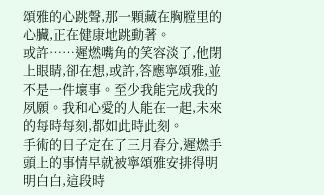頌雅的心跳聲,那一顆藏在胸膛里的心臟,正在健康地跳動著。
或許……遲燃嘴角的笑容淡了,他閉上眼睛,卻在想,或許,答應寧頌雅,並不是一件壞事。至少我能完成我的夙願。我和心愛的人能在一起,未來的每時每刻,都如此時此刻。
手術的日子定在了三月春分,遲燃手頭上的事情早就被寧頌雅安排得明明白白,這段時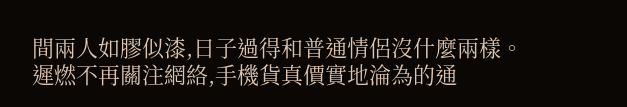間兩人如膠似漆,日子過得和普通情侶沒什麼兩樣。
遲燃不再關注網絡,手機貨真價實地淪為的通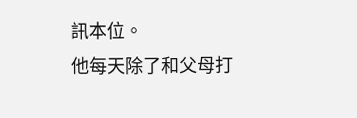訊本位。
他每天除了和父母打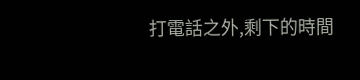打電話之外,剩下的時間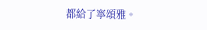都給了寧頌雅。